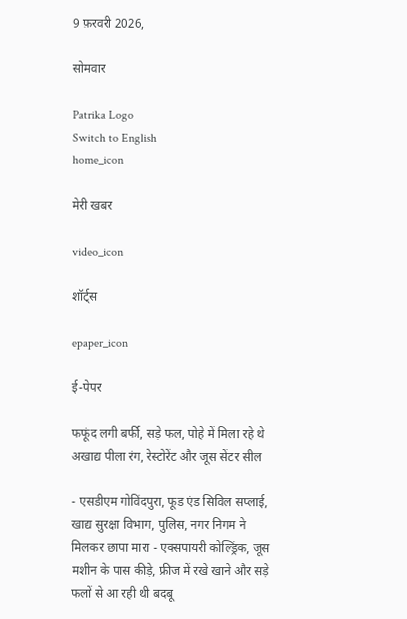9 फ़रवरी 2026,

सोमवार

Patrika Logo
Switch to English
home_icon

मेरी खबर

video_icon

शॉर्ट्स

epaper_icon

ई-पेपर

फफूंद लगी बर्फी, सड़े फल, पोहे में मिला रहे थे अखाद्य पीला रंग, रेस्टोरेंट और जूस सेंटर सील

- एसडीएम गोविंदपुरा, फूड एंड सिविल सप्लाई, खाद्य सुरक्षा विभाग, पुलिस, नगर निगम ने मिलकर छापा मारा - एक्सपायरी कोल्ड्रिंक, जूस मशीन के पास कीड़े, फ्रीज में रखे खाने और सड़े फलों से आ रही थी बदबू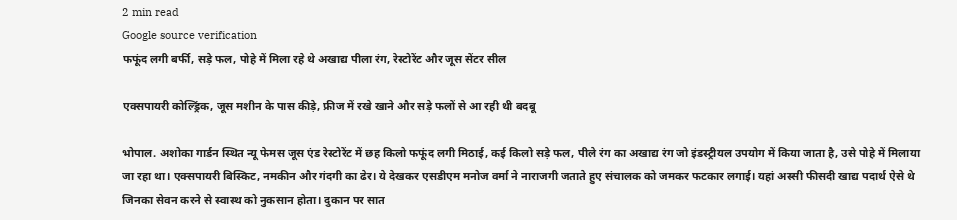2 min read
Google source verification
फफूंद लगी बर्फी, सड़े फल, पोहे में मिला रहे थे अखाद्य पीला रंग, रेस्टोरेंट और जूस सेंटर सील

एक्सपायरी कोल्ड्रिंक, जूस मशीन के पास कीड़े, फ्रीज में रखे खाने और सड़े फलों से आ रही थी बदबू

भोपाल. अशोका गार्डन स्थित न्यू फेमस जूस एंड रेस्टोरेंट में छह किलो फफूंद लगी मिठाई, कई किलो सड़े फल, पीले रंग का अखाद्य रंग जो इंडस्ट्रीयल उपयोग में किया जाता है, उसे पोहे में मिलाया जा रहा था। एक्सपायरी बिस्किट, नमकीन और गंदगी का ढेर। ये देखकर एसडीएम मनोज वर्मा ने नाराजगी जताते हुए संचालक को जमकर फटकार लगाई। यहां अस्सी फीसदी खाद्य पदार्थ ऐसे थे जिनका सेवन करने से स्वास्थ को नुकसान होता। दुकान पर सात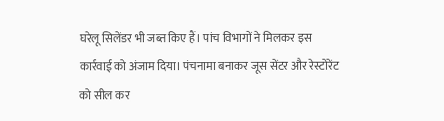घरेलू सिलेंडर भी जब्त किए हैं। पांच विभागों ने मिलकर इस कार्रवाई को अंजाम दिया। पंचनामा बनाकर जूस सेंटर और रेस्टोरेंट को सील कर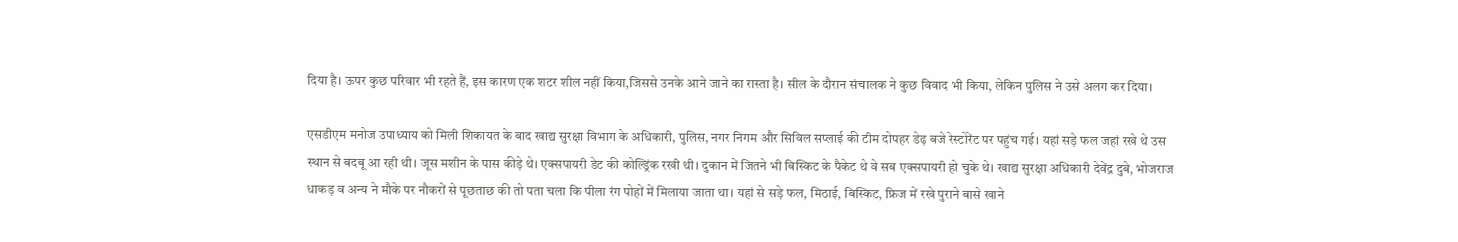दिया है। ऊपर कुछ परिवार भी रहते हैं, इस कारण एक शटर शील नहीं किया,जिससे उनके आने जाने का रास्ता है। सील के दौरान संचालक ने कुछ विवाद भी किया, लेकिन पुलिस ने उसे अलग कर दिया।

एसडीएम मनोज उपाध्याय को मिली शिकायत के बाद खाद्य सुरक्षा विभाग के अधिकारी, पुलिस, नगर निगम और सिविल सप्लाई की टीम दोपहर डेढ़ बजे रेस्टोरेंट पर पहुंच गई। यहां सड़े फल जहां रखे थे उस स्थान से बदबू आ रही थी। जूस मशीन के पास कीड़े थे। एक्सपायरी डेट की कोल्ड्रिंक रखी थी। दुकान में जितने भी बिस्किट के पैकेट थे वे सब एक्सपायरी हो चुके थे। खाद्य सुरक्षा अधिकारी देवेंद्र दुबे, भोजराज धाकड़ व अन्य ने मौके पर नौकरों से पूछताछ की तो पता चला कि पीला रंग पोहों में मिलाया जाता था। यहां से सड़े फल, मिठाई, बिस्किट, फ्रिज में रखे पुराने बासे खाने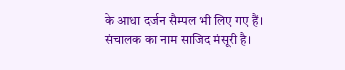के आधा दर्जन सैम्पल भी लिए गए हैं। संचालक का नाम साजिद मंसूरी है।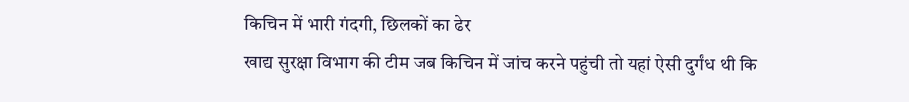किचिन में भारी गंदगी, छिलकों का ढेर
खाद्य सुरक्षा विभाग की टीम जब किचिन में जांच करने पहुंची तो यहां ऐसी दुर्गंध थी कि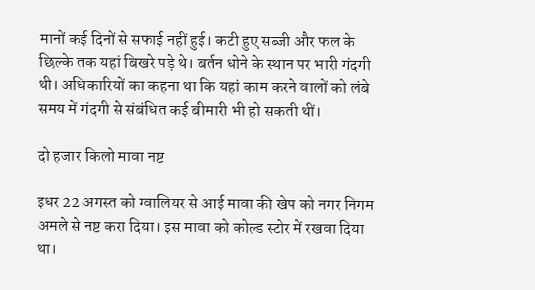मानों कई दिनों से सफाई नहीं हुई। कटी हुए सब्जी और फल के छिल्के तक यहां बिखरे पड़े थे। बर्तन धोने के स्थान पर भारी गंदगी थी। अधिकारियों का कहना था कि यहां काम करने वालों को लंबे समय में गंदगी से संबंधित कई बीमारी भी हो सकती थीं।

दो हजार किलो मावा नष्ट

इधर 22 अगस्त को ग्वालियर से आई मावा की खेप को नगर निगम अमले से नष्ट करा दिया। इस मावा को कोल्ड स्टोर में रखवा दिया था।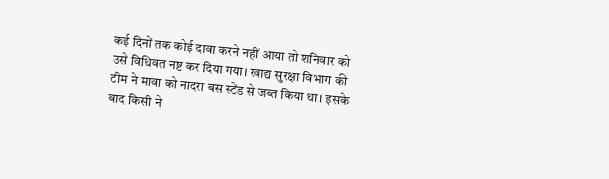कई दिनों तक कोई दावा करने नहीं आया तो शनिवार को उसे विधिवत नष्ट कर दिया गया। खाद्य सुरक्षा विभाग की टीम ने मावा को नादरा बस स्टेंड से जब्त किया था। इसके बाद किसी ने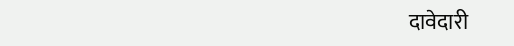दावेदारी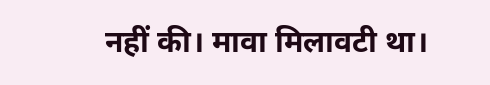नहीं की। मावा मिलावटी था।